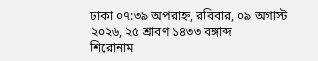ঢাকা ০৭:৩৯ অপরাহ্ন, রবিবার, ০৯ অগাস্ট ২০২৬, ২৫ শ্রাবণ ১৪৩৩ বঙ্গাব্দ
শিরোনাম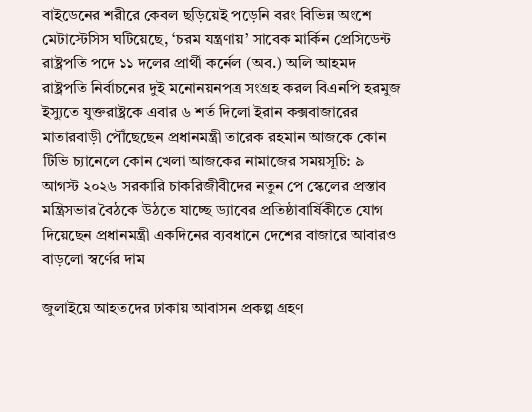বাইডেনের শরীরে কেবল ছড়িয়েই পড়েনি বরং বিভিন্ন অংশে মেটাস্টেসিস ঘটিয়েছে, ‘চরম যন্ত্রণায়’ সাবেক মার্কিন প্রেসিডেন্ট রাষ্ট্রপতি পদে ১১ দলের প্রার্থী কর্নেল (অব.) অলি আহমদ রাষ্ট্রপতি নির্বাচনের দুই মনোনয়নপত্র সংগ্রহ করল বিএনপি হরমুজ ইস্যুতে যুক্তরাষ্ট্রকে এবার ৬ শর্ত দিলো ইরান কক্সবাজারের মাতারবাড়ী পৌঁছেছেন প্রধানমন্ত্রী তারেক রহমান আজকে কোন টিভি চ্যানেলে কোন খেলা আজকের নামাজের সময়সূচি: ৯ আগস্ট ২০২৬ সরকারি চাকরিজীবীদের নতুন পে স্কেলের প্রস্তাব মন্ত্রিসভার বৈঠকে উঠতে যাচ্ছে ড্যাবের প্রতিষ্ঠাবার্ষিকীতে যোগ দিয়েছেন প্রধানমন্ত্রী একদিনের ব্যবধানে দেশের বাজারে আবারও বাড়লো স্বর্ণের দাম

জুলাইয়ে আহতদের ঢাকায় আবাসন প্রকল্প গ্রহণ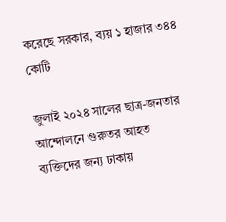করেছে সরকার, ব্যয় ১ হাজার ৩৪৪ কোটি

জুলাই ২০২৪ সালের ছাত্র-জনতার আন্দোলনে গুরুতর আহত ব্যক্তিদের জন্য ঢাকায়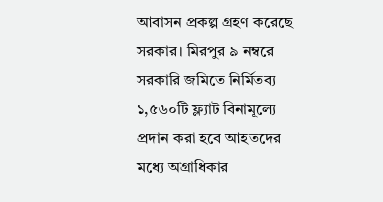আবাসন প্রকল্প গ্রহণ করেছে সরকার। মিরপুর ৯ নম্বরে সরকারি জমিতে নির্মিতব্য ১,৫৬০টি ফ্ল্যাট বিনামূল্যে প্রদান করা হবে আহতদের মধ্যে অগ্রাধিকার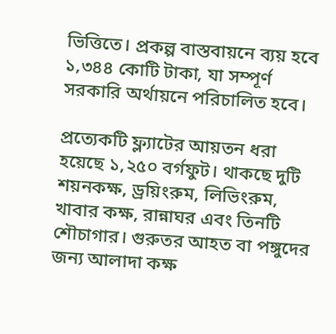ভিত্তিতে। প্রকল্প বাস্তবায়নে ব্যয় হবে ১,৩৪৪ কোটি টাকা, যা সম্পূর্ণ সরকারি অর্থায়নে পরিচালিত হবে।

প্রত্যেকটি ফ্ল্যাটের আয়তন ধরা হয়েছে ১,২৫০ বর্গফুট। থাকছে দুটি শয়নকক্ষ, ড্রয়িংরুম, লিভিংরুম, খাবার কক্ষ, রান্নাঘর এবং তিনটি শৌচাগার। গুরুতর আহত বা পঙ্গুদের জন্য আলাদা কক্ষ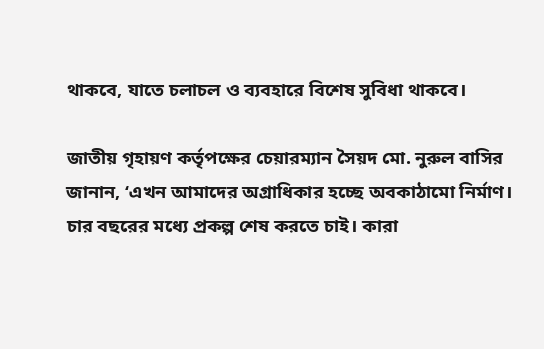থাকবে, যাতে চলাচল ও ব্যবহারে বিশেষ সুবিধা থাকবে।

জাতীয় গৃহায়ণ কর্তৃপক্ষের চেয়ারম্যান সৈয়দ মো. নুরুল বাসির জানান, ‘এখন আমাদের অগ্রাধিকার হচ্ছে অবকাঠামো নির্মাণ। চার বছরের মধ্যে প্রকল্প শেষ করতে চাই। কারা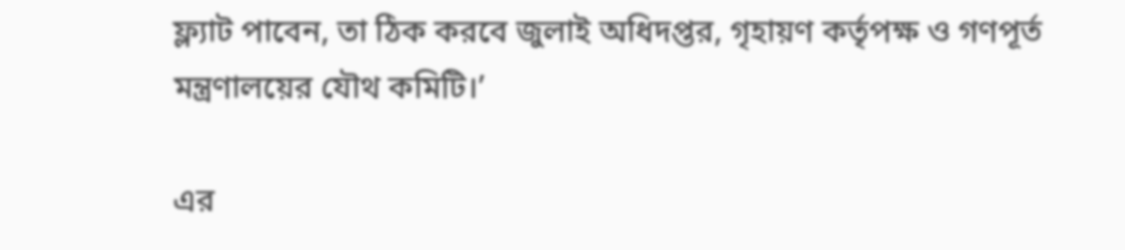ফ্ল্যাট পাবেন, তা ঠিক করবে জুলাই অধিদপ্তর, গৃহায়ণ কর্তৃপক্ষ ও গণপূর্ত মন্ত্রণালয়ের যৌথ কমিটি।’

এর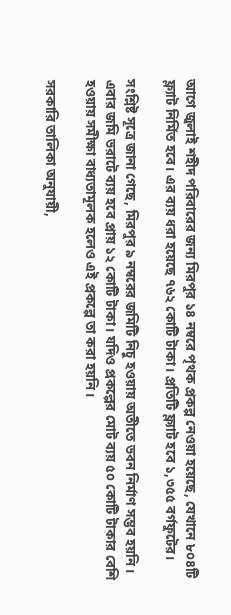আগে জুলাই শহীদ পরিবারের জন্য মিরপুর ১৪ নম্বরে পৃথক প্রকল্প নেওয়া হয়েছে, যেখানে ৮০৪টি ফ্ল্যাট নির্মিত হবে। এর ব্যয় ধরা হয়েছে ৭৬২ কোটি টাকা। প্রতিটি ফ্ল্যাট হবে ১,৩৫৫ বর্গফুটের।

সংশ্লিষ্ট সূত্রে জানা গেছে, মিরপুর ৯ নম্বরের জমিটি নিচু হওয়ায় অতীতে ভবন নির্মাণ সম্ভব হয়নি। এবার জমি ভরাটে ব্যয় হবে প্রায় ১২ কোটি টাকা। যদিও প্রকল্পের মোট ব্যয় ৫০ কোটি টাকার বেশি হওয়ায় সমীক্ষা বাধ্যতামূলক হলেও এই প্রকল্পে তা করা হয়নি।

সরকারি তালিকা অনুযায়ী,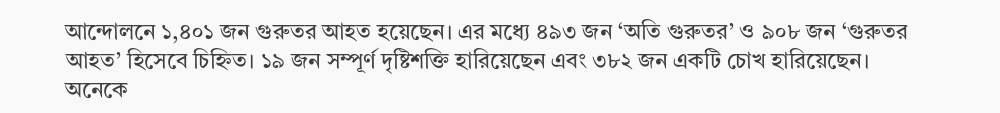আন্দোলনে ১,৪০১ জন গুরুতর আহত হয়েছেন। এর মধ্যে ৪৯৩ জন ‘অতি গুরুতর’ ও ৯০৮ জন ‘গুরুতর আহত’ হিসেবে চিহ্নিত। ১৯ জন সম্পূর্ণ দৃষ্টিশক্তি হারিয়েছেন এবং ৩৮২ জন একটি চোখ হারিয়েছেন। অনেকে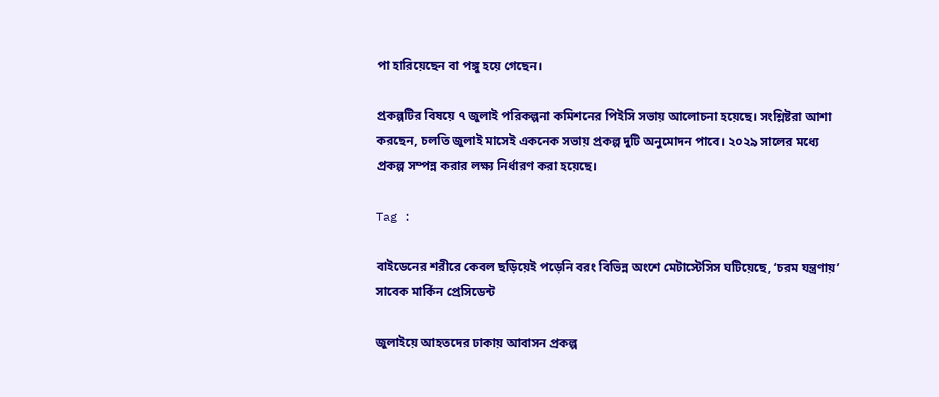পা হারিয়েছেন বা পঙ্গু হয়ে গেছেন।

প্রকল্পটির বিষয়ে ৭ জুলাই পরিকল্পনা কমিশনের পিইসি সভায় আলোচনা হয়েছে। সংশ্লিষ্টরা আশা করছেন, চলতি জুলাই মাসেই একনেক সভায় প্রকল্প দুটি অনুমোদন পাবে। ২০২৯ সালের মধ্যে প্রকল্প সম্পন্ন করার লক্ষ্য নির্ধারণ করা হয়েছে।

Tag :

বাইডেনের শরীরে কেবল ছড়িয়েই পড়েনি বরং বিভিন্ন অংশে মেটাস্টেসিস ঘটিয়েছে, ‘চরম যন্ত্রণায়’ সাবেক মার্কিন প্রেসিডেন্ট

জুলাইয়ে আহতদের ঢাকায় আবাসন প্রকল্প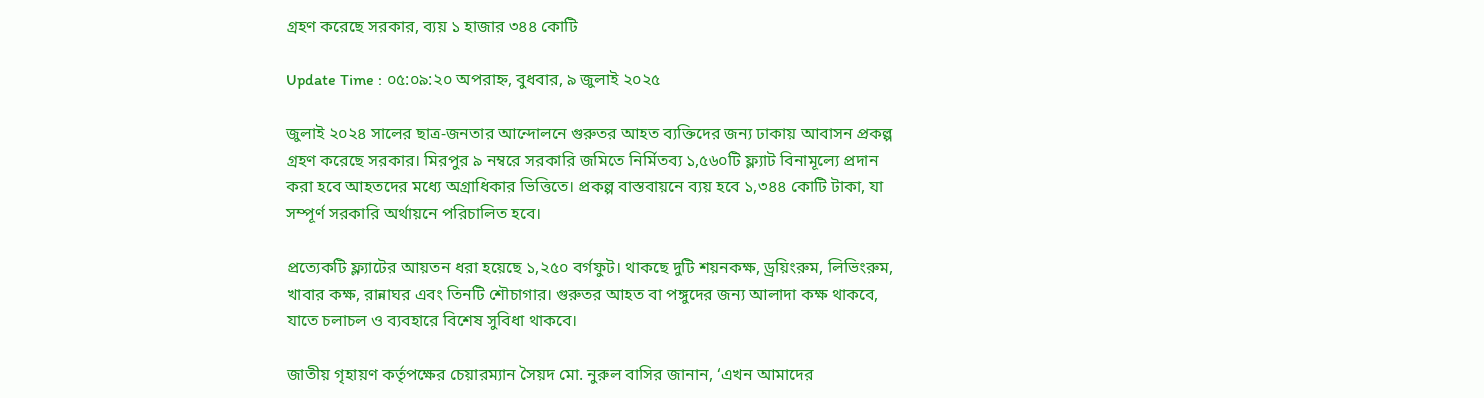গ্রহণ করেছে সরকার, ব্যয় ১ হাজার ৩৪৪ কোটি

Update Time : ০৫:০৯:২০ অপরাহ্ন, বুধবার, ৯ জুলাই ২০২৫

জুলাই ২০২৪ সালের ছাত্র-জনতার আন্দোলনে গুরুতর আহত ব্যক্তিদের জন্য ঢাকায় আবাসন প্রকল্প গ্রহণ করেছে সরকার। মিরপুর ৯ নম্বরে সরকারি জমিতে নির্মিতব্য ১,৫৬০টি ফ্ল্যাট বিনামূল্যে প্রদান করা হবে আহতদের মধ্যে অগ্রাধিকার ভিত্তিতে। প্রকল্প বাস্তবায়নে ব্যয় হবে ১,৩৪৪ কোটি টাকা, যা সম্পূর্ণ সরকারি অর্থায়নে পরিচালিত হবে।

প্রত্যেকটি ফ্ল্যাটের আয়তন ধরা হয়েছে ১,২৫০ বর্গফুট। থাকছে দুটি শয়নকক্ষ, ড্রয়িংরুম, লিভিংরুম, খাবার কক্ষ, রান্নাঘর এবং তিনটি শৌচাগার। গুরুতর আহত বা পঙ্গুদের জন্য আলাদা কক্ষ থাকবে, যাতে চলাচল ও ব্যবহারে বিশেষ সুবিধা থাকবে।

জাতীয় গৃহায়ণ কর্তৃপক্ষের চেয়ারম্যান সৈয়দ মো. নুরুল বাসির জানান, ‘এখন আমাদের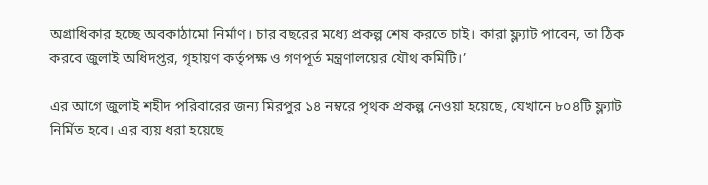অগ্রাধিকার হচ্ছে অবকাঠামো নির্মাণ। চার বছরের মধ্যে প্রকল্প শেষ করতে চাই। কারা ফ্ল্যাট পাবেন, তা ঠিক করবে জুলাই অধিদপ্তর, গৃহায়ণ কর্তৃপক্ষ ও গণপূর্ত মন্ত্রণালয়ের যৌথ কমিটি।’

এর আগে জুলাই শহীদ পরিবারের জন্য মিরপুর ১৪ নম্বরে পৃথক প্রকল্প নেওয়া হয়েছে, যেখানে ৮০৪টি ফ্ল্যাট নির্মিত হবে। এর ব্যয় ধরা হয়েছে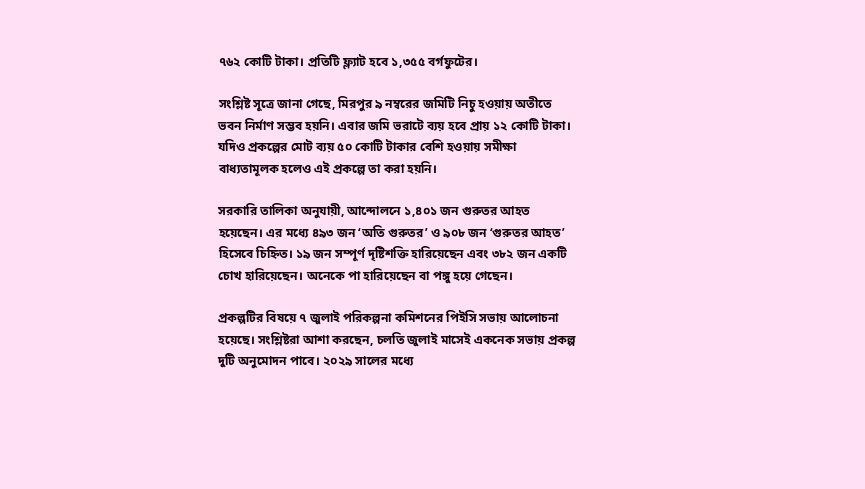৭৬২ কোটি টাকা। প্রতিটি ফ্ল্যাট হবে ১,৩৫৫ বর্গফুটের।

সংশ্লিষ্ট সূত্রে জানা গেছে, মিরপুর ৯ নম্বরের জমিটি নিচু হওয়ায় অতীতে ভবন নির্মাণ সম্ভব হয়নি। এবার জমি ভরাটে ব্যয় হবে প্রায় ১২ কোটি টাকা। যদিও প্রকল্পের মোট ব্যয় ৫০ কোটি টাকার বেশি হওয়ায় সমীক্ষা বাধ্যতামূলক হলেও এই প্রকল্পে তা করা হয়নি।

সরকারি তালিকা অনুযায়ী, আন্দোলনে ১,৪০১ জন গুরুতর আহত হয়েছেন। এর মধ্যে ৪৯৩ জন ‘অতি গুরুতর’ ও ৯০৮ জন ‘গুরুতর আহত’ হিসেবে চিহ্নিত। ১৯ জন সম্পূর্ণ দৃষ্টিশক্তি হারিয়েছেন এবং ৩৮২ জন একটি চোখ হারিয়েছেন। অনেকে পা হারিয়েছেন বা পঙ্গু হয়ে গেছেন।

প্রকল্পটির বিষয়ে ৭ জুলাই পরিকল্পনা কমিশনের পিইসি সভায় আলোচনা হয়েছে। সংশ্লিষ্টরা আশা করছেন, চলতি জুলাই মাসেই একনেক সভায় প্রকল্প দুটি অনুমোদন পাবে। ২০২৯ সালের মধ্যে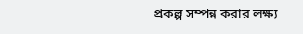প্রকল্প সম্পন্ন করার লক্ষ্য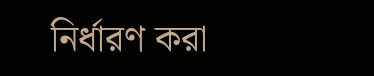নির্ধারণ করা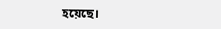হয়েছে।